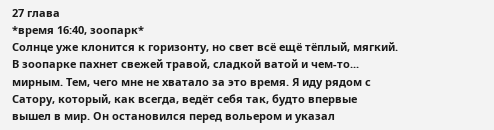27 глава
*время 16:40, зоопарк*
Солнце уже клонится к горизонту, но свет всё ещё тёплый, мягкий. В зоопарке пахнет свежей травой, сладкой ватой и чем-то... мирным. Тем, чего мне не хватало за это время. Я иду рядом с Сатору, который, как всегда, ведёт себя так, будто впервые вышел в мир. Он остановился перед вольером и указал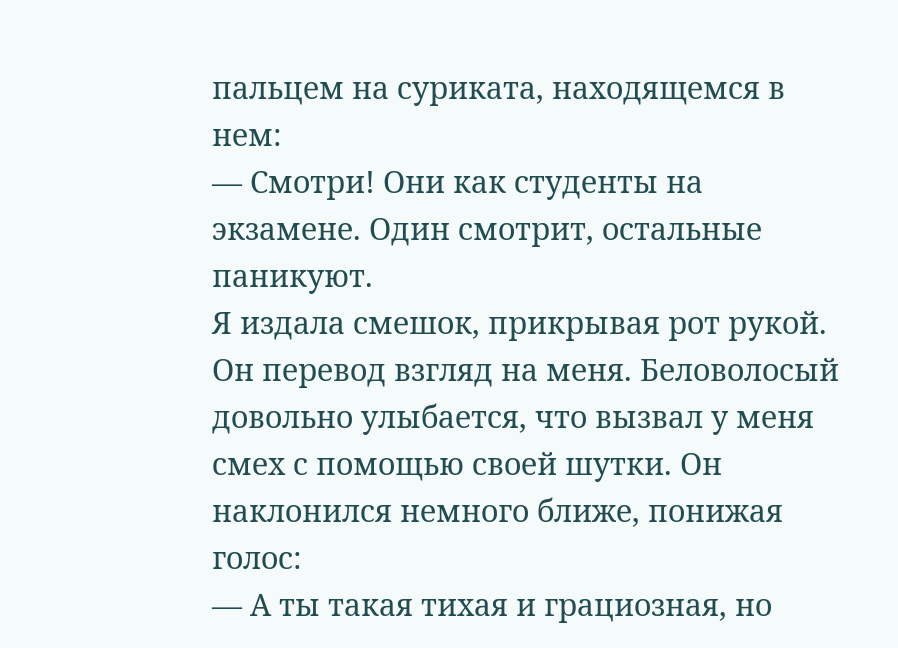пальцем на суриката, находящемся в нем:
— Смотри! Они как студенты на экзамене. Один смотрит, остальные паникуют.
Я издала смешок, прикрывая рот рукой. Он перевод взгляд на меня. Беловолосый довольно улыбается, что вызвал у меня смех с помощью своей шутки. Он наклонился немного ближе, понижая голос:
— А ты такая тихая и грациозная, но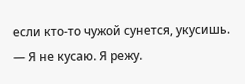если кто-то чужой сунется, укусишь.
— Я не кусаю. Я режу.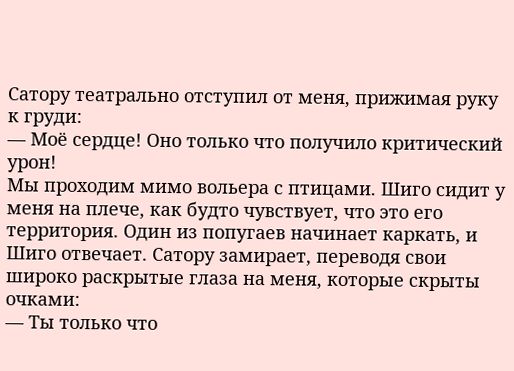Сатору театрально отступил от меня, прижимая руку к груди:
— Моё сердце! Оно только что получило критический урон!
Мы проходим мимо вольера с птицами. Шиго сидит у меня на плече, как будто чувствует, что это его территория. Один из попугаев начинает каркать, и Шиго отвечает. Сатору замирает, переводя свои широко раскрытые глаза на меня, которые скрыты очками:
— Ты только что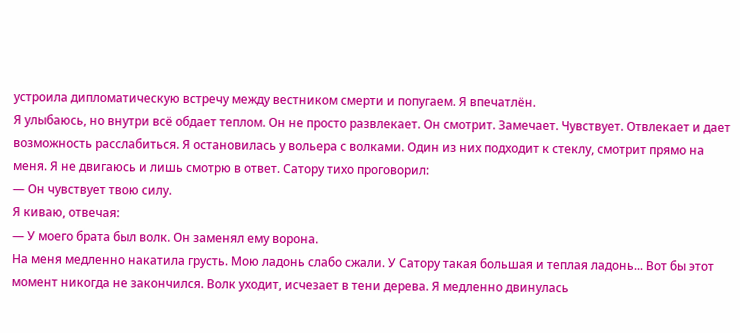устроила дипломатическую встречу между вестником смерти и попугаем. Я впечатлён.
Я улыбаюсь, но внутри всё обдает теплом. Он не просто развлекает. Он смотрит. Замечает. Чувствует. Отвлекает и дает возможность расслабиться. Я остановилась у вольера с волками. Один из них подходит к стеклу, смотрит прямо на меня. Я не двигаюсь и лишь смотрю в ответ. Сатору тихо проговорил:
— Он чувствует твою силу.
Я киваю, отвечая:
— У моего брата был волк. Он заменял ему ворона.
На меня медленно накатила грусть. Мою ладонь слабо сжали. У Сатору такая большая и теплая ладонь... Вот бы этот момент никогда не закончился. Волк уходит, исчезает в тени дерева. Я медленно двинулась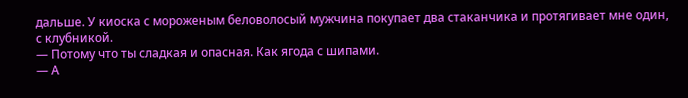дальше. У киоска с мороженым беловолосый мужчина покупает два стаканчика и протягивает мне один, с клубникой.
— Потому что ты сладкая и опасная. Как ягода с шипами.
— А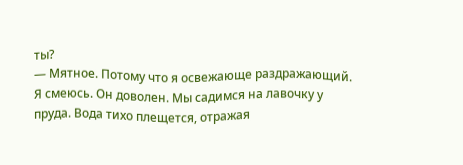ты?
— Мятное. Потому что я освежающе раздражающий.
Я смеюсь. Он доволен. Мы садимся на лавочку у пруда. Вода тихо плещется, отражая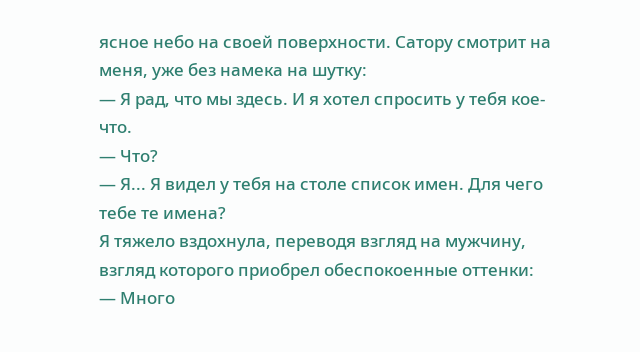ясное небо на своей поверхности. Сатору смотрит на меня, уже без намека на шутку:
— Я рад, что мы здесь. И я хотел спросить у тебя кое-что.
— Что?
— Я... Я видел у тебя на столе список имен. Для чего тебе те имена?
Я тяжело вздохнула, переводя взгляд на мужчину, взгляд которого приобрел обеспокоенные оттенки:
— Много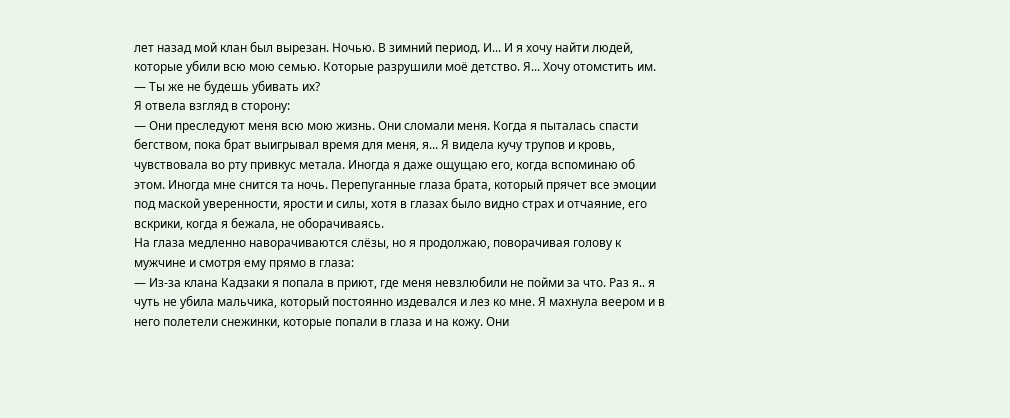лет назад мой клан был вырезан. Ночью. В зимний период. И... И я хочу найти людей, которые убили всю мою семью. Которые разрушили моё детство. Я... Хочу отомстить им.
— Ты же не будешь убивать их?
Я отвела взгляд в сторону:
— Они преследуют меня всю мою жизнь. Они сломали меня. Когда я пыталась спасти бегством, пока брат выигрывал время для меня, я... Я видела кучу трупов и кровь, чувствовала во рту привкус метала. Иногда я даже ощущаю его, когда вспоминаю об этом. Иногда мне снится та ночь. Перепуганные глаза брата, который прячет все эмоции под маской уверенности, ярости и силы, хотя в глазах было видно страх и отчаяние, его вскрики, когда я бежала, не оборачиваясь.
На глаза медленно наворачиваются слёзы, но я продолжаю, поворачивая голову к мужчине и смотря ему прямо в глаза:
— Из-за клана Кадзаки я попала в приют, где меня невзлюбили не пойми за что. Раз я.. я чуть не убила мальчика, который постоянно издевался и лез ко мне. Я махнула веером и в него полетели снежинки, которые попали в глаза и на кожу. Они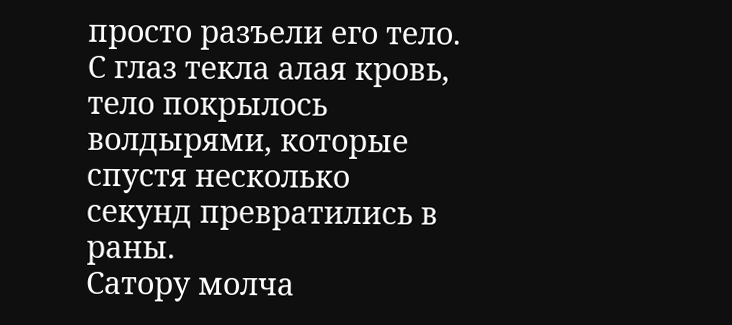просто разъели его тело. С глаз текла алая кровь, тело покрылось волдырями, которые спустя несколько секунд превратились в раны.
Сатору молча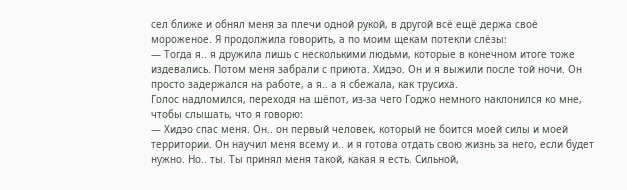сел ближе и обнял меня за плечи одной рукой, в другой всё ещё держа своё мороженое. Я продолжила говорить, а по моим щекам потекли слёзы:
— Тогда я.. я дружила лишь с несколькими людьми, которые в конечном итоге тоже издевались. Потом меня забрали с приюта. Хидэо. Он и я выжили после той ночи. Он просто задержался на работе, а я.. а я сбежала, как трусиха.
Голос надломился, переходя на шёпот, из-за чего Годжо немного наклонился ко мне, чтобы слышать, что я говорю:
— Хидэо спас меня. Он.. он первый человек, который не боится моей силы и моей территории. Он научил меня всему и.. и я готова отдать свою жизнь за него, если будет нужно. Но.. ты. Ты принял меня такой, какая я есть. Сильной,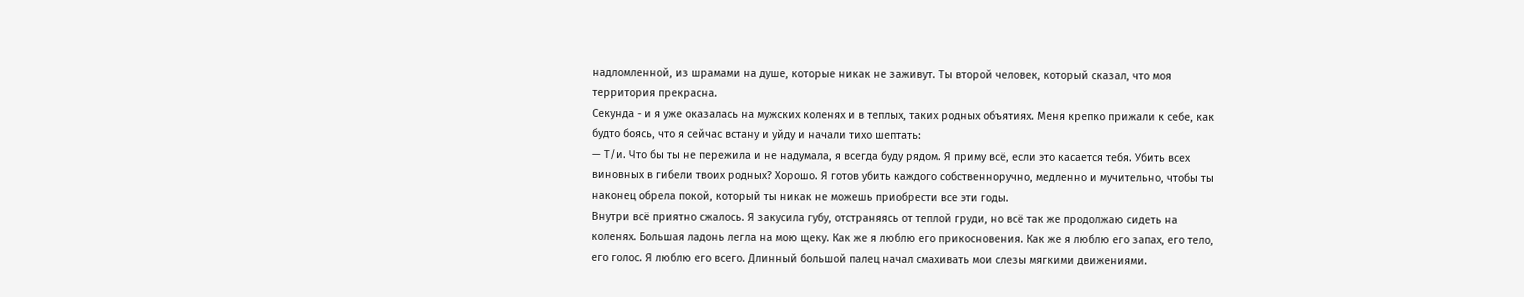надломленной, из шрамами на душе, которые никак не заживут. Ты второй человек, который сказал, что моя территория прекрасна.
Секунда - и я уже оказалась на мужских коленях и в теплых, таких родных объятиях. Меня крепко прижали к себе, как будто боясь, что я сейчас встану и уйду и начали тихо шептать:
— Т/и. Что бы ты не пережила и не надумала, я всегда буду рядом. Я приму всё, если это касается тебя. Убить всех виновных в гибели твоих родных? Хорошо. Я готов убить каждого собственноручно, медленно и мучительно, чтобы ты наконец обрела покой, который ты никак не можешь приобрести все эти годы.
Внутри всё приятно сжалось. Я закусила губу, отстраняясь от теплой груди, но всё так же продолжаю сидеть на коленях. Большая ладонь легла на мою щеку. Как же я люблю его прикосновения. Как же я люблю его запах, его тело, его голос. Я люблю его всего. Длинный большой палец начал смахивать мои слезы мягкими движениями.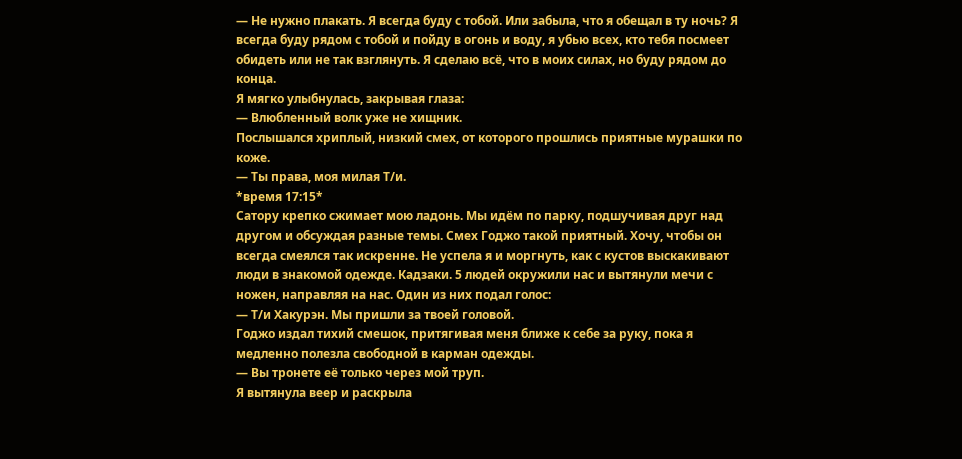— Не нужно плакать. Я всегда буду с тобой. Или забыла, что я обещал в ту ночь? Я всегда буду рядом с тобой и пойду в огонь и воду, я убью всех, кто тебя посмеет обидеть или не так взглянуть. Я сделаю всё, что в моих силах, но буду рядом до конца.
Я мягко улыбнулась, закрывая глаза:
— Влюбленный волк уже не хищник.
Послышался хриплый, низкий смех, от которого прошлись приятные мурашки по коже.
— Ты права, моя милая Т/и.
*время 17:15*
Сатору крепко сжимает мою ладонь. Мы идём по парку, подшучивая друг над другом и обсуждая разные темы. Смех Годжо такой приятный. Хочу, чтобы он всегда смеялся так искренне. Не успела я и моргнуть, как с кустов выскакивают люди в знакомой одежде. Кадзаки. 5 людей окружили нас и вытянули мечи с ножен, направляя на нас. Один из них подал голос:
— Т/и Хакурэн. Мы пришли за твоей головой.
Годжо издал тихий смешок, притягивая меня ближе к себе за руку, пока я медленно полезла свободной в карман одежды.
— Вы тронете её только через мой труп.
Я вытянула веер и раскрыла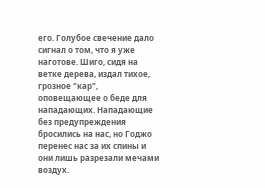его. Голубое свечение дало сигнал о том, что я уже наготове. Шиго, сидя на ветке дерева, издал тихое, грозное "кар", оповещающее о беде для нападающих. Нападающие без предупреждения бросились на нас, но Годжо перенес нас за их спины и они лишь разрезали мечами воздух.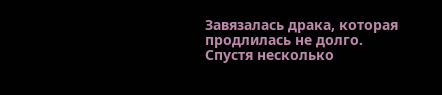Завязалась драка, которая продлилась не долго. Спустя несколько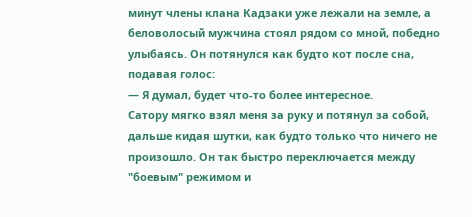минут члены клана Кадзаки уже лежали на земле, а беловолосый мужчина стоял рядом со мной, победно улыбаясь. Он потянулся как будто кот после сна, подавая голос:
— Я думал, будет что-то более интересное.
Сатору мягко взял меня за руку и потянул за собой, дальше кидая шутки, как будто только что ничего не произошло. Он так быстро переключается между "боевым" режимом и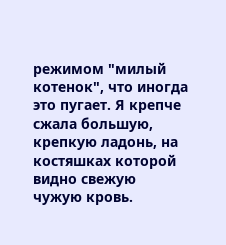режимом "милый котенок", что иногда это пугает. Я крепче сжала большую, крепкую ладонь, на костяшках которой видно свежую чужую кровь.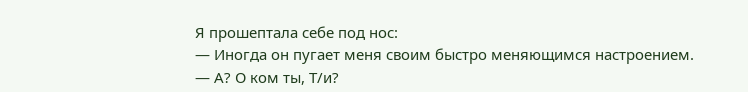Я прошептала себе под нос:
— Иногда он пугает меня своим быстро меняющимся настроением.
— А? О ком ты, Т/и?